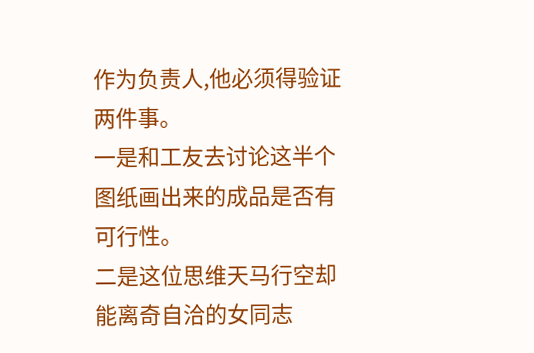作为负责人,他必须得验证两件事。
一是和工友去讨论这半个图纸画出来的成品是否有可行性。
二是这位思维天马行空却能离奇自洽的女同志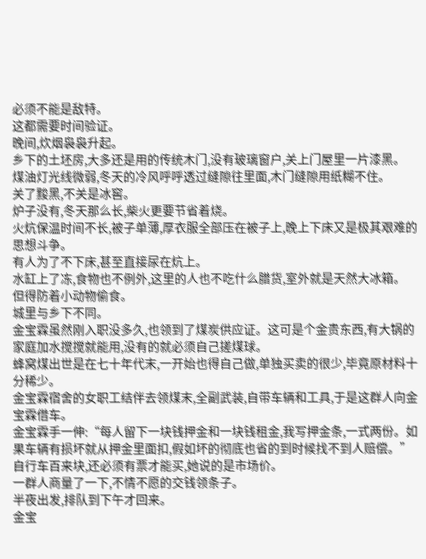必须不能是敌特。
这都需要时间验证。
晚间,炊烟袅袅升起。
乡下的土坯房,大多还是用的传统木门,没有玻璃窗户,关上门屋里一片漆黑。
煤油灯光线微弱,冬天的冷风呼呼透过缝隙往里面,木门缝隙用纸糊不住。
关了黢黑,不关是冰窖。
炉子没有,冬天那么长,柴火更要节省着烧。
火炕保温时间不长,被子单薄,厚衣服全部压在被子上,晚上下床又是极其艰难的思想斗争。
有人为了不下床,甚至直接尿在炕上。
水缸上了冻,食物也不例外,这里的人也不吃什么腊货,室外就是天然大冰箱。
但得防着小动物偷食。
城里与乡下不同。
金宝霖虽然刚入职没多久,也领到了煤炭供应证。这可是个金贵东西,有大锅的家庭加水搅搅就能用,没有的就必须自己搓煤球。
蜂窝煤出世是在七十年代末,一开始也得自己做,单独买卖的很少,毕竟原材料十分稀少。
金宝霖宿舍的女职工结伴去领煤末,全副武装,自带车辆和工具,于是这群人向金宝霖借车。
金宝霖手一伸:“每人留下一块钱押金和一块钱租金,我写押金条,一式两份。如果车辆有损坏就从押金里面扣,假如坏的彻底也省的到时候找不到人赔偿。”
自行车百来块,还必须有票才能买,她说的是市场价。
一群人商量了一下,不情不愿的交钱领条子。
半夜出发,排队到下午才回来。
金宝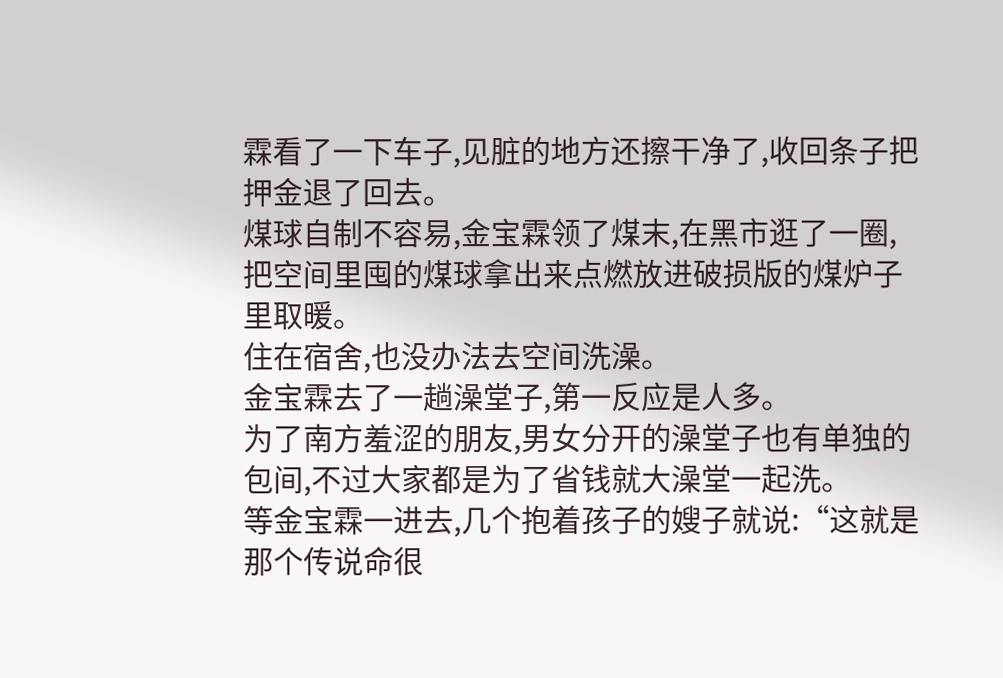霖看了一下车子,见脏的地方还擦干净了,收回条子把押金退了回去。
煤球自制不容易,金宝霖领了煤末,在黑市逛了一圈,把空间里囤的煤球拿出来点燃放进破损版的煤炉子里取暖。
住在宿舍,也没办法去空间洗澡。
金宝霖去了一趟澡堂子,第一反应是人多。
为了南方羞涩的朋友,男女分开的澡堂子也有单独的包间,不过大家都是为了省钱就大澡堂一起洗。
等金宝霖一进去,几个抱着孩子的嫂子就说:“这就是那个传说命很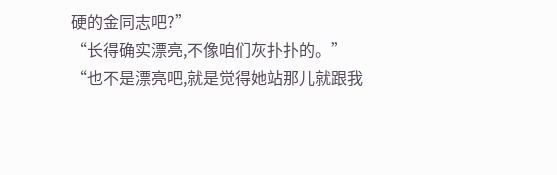硬的金同志吧?”
“长得确实漂亮,不像咱们灰扑扑的。”
“也不是漂亮吧,就是觉得她站那儿就跟我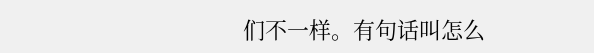们不一样。有句话叫怎么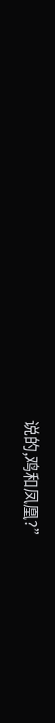说的,鸡和凤凰?”